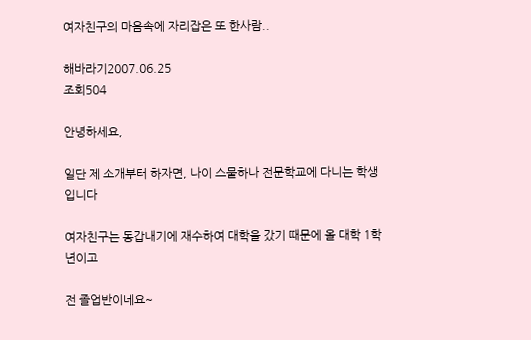여자친구의 마음속에 자리잡은 또 한사람..

해바라기2007.06.25
조회504

안녕하세요,

일단 제 소개부터 하자면, 나이 스물하나 전문학교에 다니는 학생입니다

여자친구는 동갑내기에 재수하여 대학을 갔기 때문에 올 대학 1학년이고

전 졸업반이네요~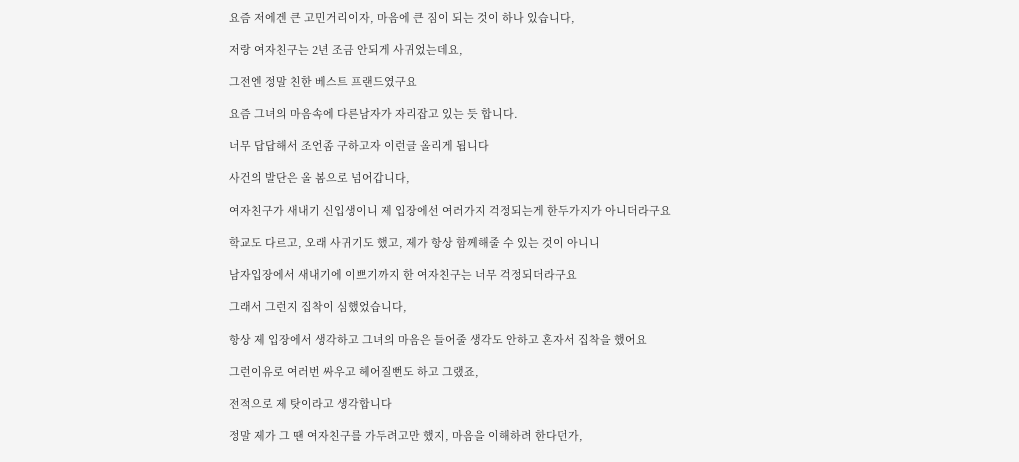요즘 저에겐 큰 고민거리이자, 마음에 큰 짐이 되는 것이 하나 있습니다,

저랑 여자친구는 2년 조금 안되게 사귀었는데요,

그전엔 정말 친한 베스트 프랜드였구요

요즘 그녀의 마음속에 다른남자가 자리잡고 있는 듯 합니다.

너무 답답해서 조언좀 구하고자 이런글 올리게 됩니다

사건의 발단은 올 봄으로 넘어갑니다,

여자친구가 새내기 신입생이니 제 입장에선 여러가지 걱정되는게 한두가지가 아니더라구요

학교도 다르고, 오래 사귀기도 했고, 제가 항상 함께해줄 수 있는 것이 아니니

남자입장에서 새내기에 이쁘기까지 한 여자친구는 너무 걱정되더라구요

그래서 그런지 집착이 심했었습니다,

항상 제 입장에서 생각하고 그녀의 마음은 들어줄 생각도 안하고 혼자서 집착을 했어요

그런이유로 여러번 싸우고 헤어질뻔도 하고 그랬죠,

전적으로 제 탓이라고 생각합니다

정말 제가 그 땐 여자친구를 가두려고만 했지, 마음을 이해하려 한다던가,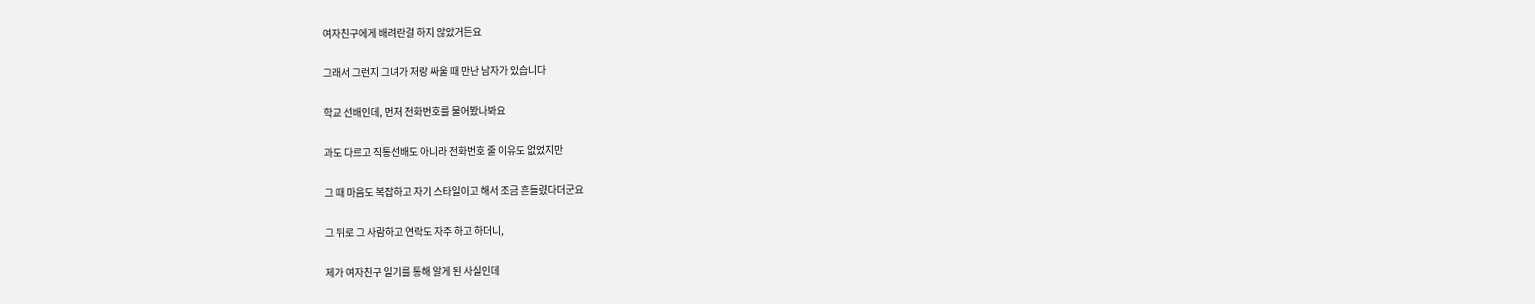여자친구에게 배려란걸 하지 않았거든요

그래서 그런지 그녀가 저랑 싸울 때 만난 남자가 있습니다

학교 선배인데, 먼저 전화번호를 물어봤나봐요

과도 다르고 직통선배도 아니라 전화번호 줄 이유도 없었지만

그 때 마음도 복잡하고 자기 스타일이고 해서 조금 흔들렸다더군요

그 뒤로 그 사람하고 연락도 자주 하고 하더니,

제가 여자친구 일기를 통해 알게 된 사실인데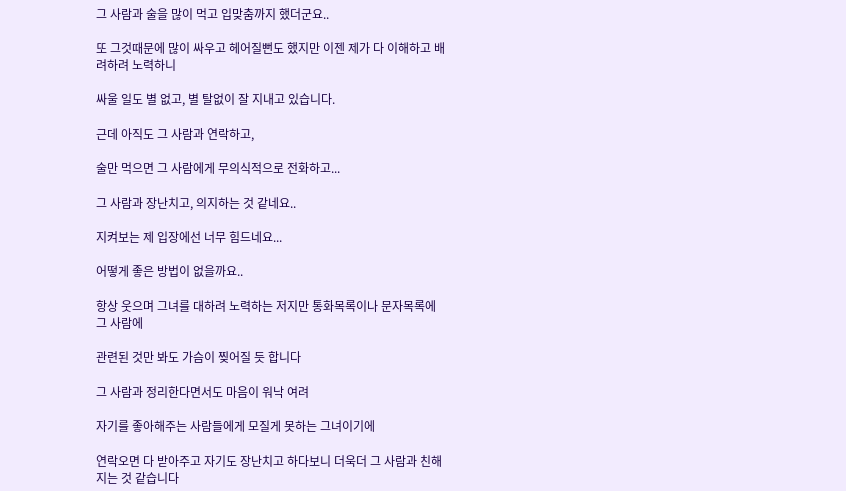그 사람과 술을 많이 먹고 입맞춤까지 했더군요..

또 그것때문에 많이 싸우고 헤어질뻔도 했지만 이젠 제가 다 이해하고 배려하려 노력하니

싸울 일도 별 없고, 별 탈없이 잘 지내고 있습니다.

근데 아직도 그 사람과 연락하고,

술만 먹으면 그 사람에게 무의식적으로 전화하고...

그 사람과 장난치고, 의지하는 것 같네요..

지켜보는 제 입장에선 너무 힘드네요...

어떻게 좋은 방법이 없을까요..

항상 웃으며 그녀를 대하려 노력하는 저지만 통화목록이나 문자목록에 그 사람에

관련된 것만 봐도 가슴이 찢어질 듯 합니다

그 사람과 정리한다면서도 마음이 워낙 여려

자기를 좋아해주는 사람들에게 모질게 못하는 그녀이기에

연락오면 다 받아주고 자기도 장난치고 하다보니 더욱더 그 사람과 친해지는 것 같습니다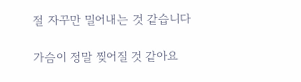절 자꾸만 밀어내는 것 같습니다

가슴이 정말 찢어질 것 같아요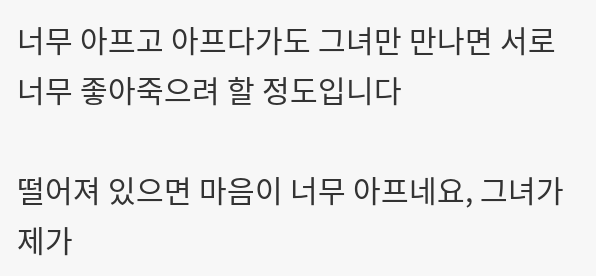너무 아프고 아프다가도 그녀만 만나면 서로 너무 좋아죽으려 할 정도입니다

떨어져 있으면 마음이 너무 아프네요, 그녀가 제가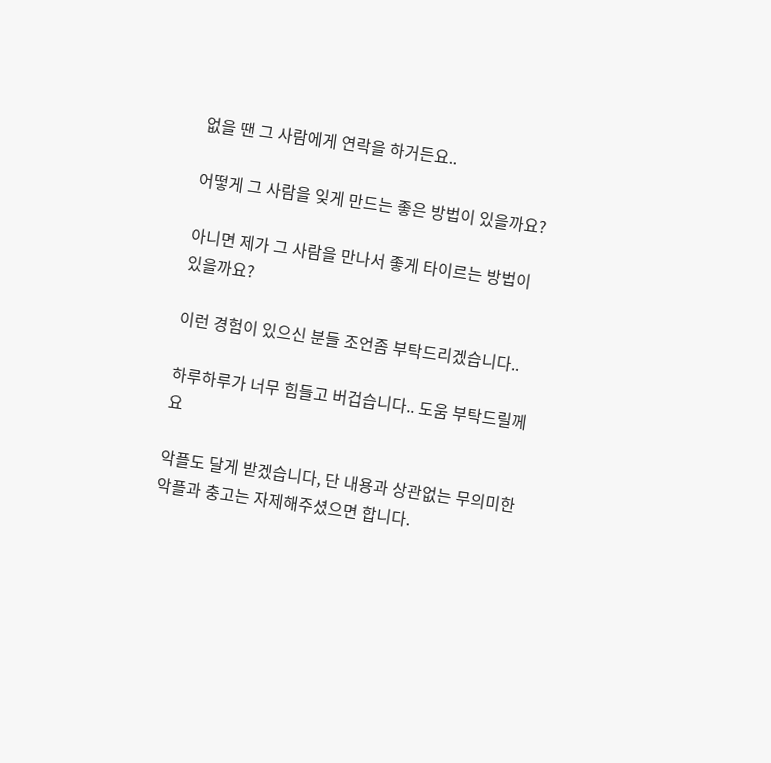없을 땐 그 사람에게 연락을 하거든요..

어떻게 그 사람을 잊게 만드는 좋은 방법이 있을까요?

아니면 제가 그 사람을 만나서 좋게 타이르는 방법이 있을까요?

이런 경험이 있으신 분들 조언좀 부탁드리겠습니다..

하루하루가 너무 힘들고 버겁습니다.. 도움 부탁드릴께요

악플도 달게 받겠습니다, 단 내용과 상관없는 무의미한 악플과 충고는 자제해주셨으면 합니다.